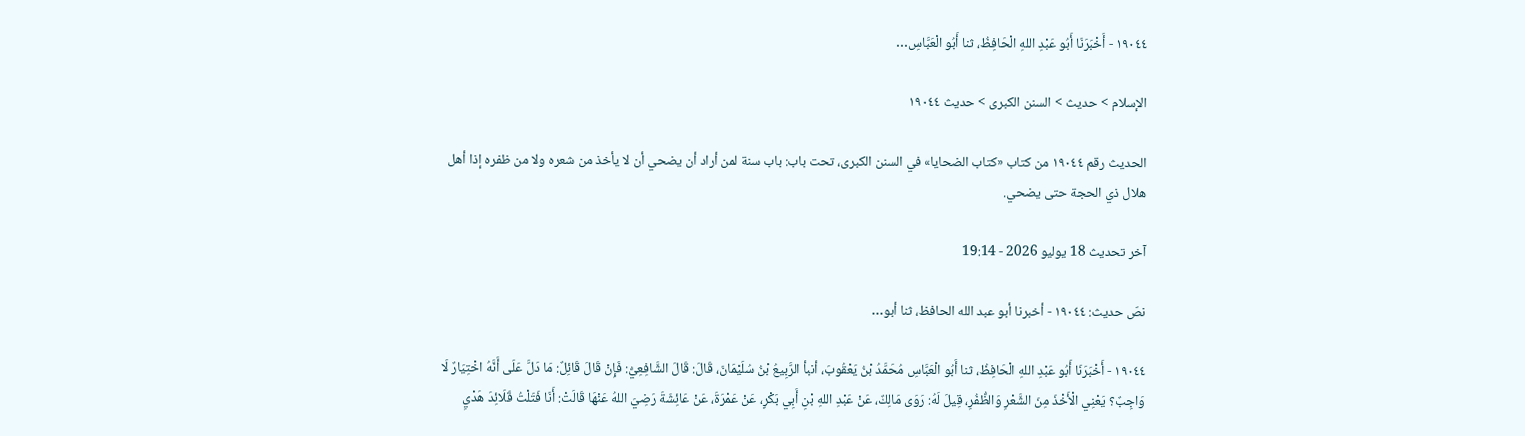١٩٠٤٤ - أَخْبَرَنَا أَبُو عَبْدِ اللهِ الْحَافِظُ، ثنا أَبُو الْعَبَّاسِ…

الإسلام > حديث > السنن الكبرى > حديث ١٩٠٤٤

الحديث رقم ١٩٠٤٤ من كتاب «كتاب الضحايا» في السنن الكبرى، تحت باب: باب سنة لمن أراد أن يضحي أن لا يأخذ من شعره ولا من ظفره إذا أهل هلال ذي الحجة حتى يضحي.

آخر تحديث 18 يوليو 2026 - 19:14

نصّ حديث: ١٩٠٤٤ - أخبرنا أبو عبد الله الحافظ، ثنا أبو…

١٩٠٤٤ - أَخْبَرَنَا أَبُو عَبْدِ اللهِ الْحَافِظُ، ثنا أَبُو الْعَبَّاسِ مُحَمَّدُ بْنُ يَعْقُوبَ، أنبأ الرَّبِيعُ بْنُ سُلَيْمَانَ، قَالَ: قَالَ الشَّافِعِيُّ: فَإِنْ قَالَ قَائِلٌ: مَا دَلَّ عَلَى أَنَّهُ اخْتِيَارٌ لَا وَاجِبٌ؟ يَعْنِي الْأَخْذَ مِنَ الشَّعْرِ وَالظُّفُرِ، قِيلَ لَهُ: رَوَى مَالِكٌ، عَنْ عَبْدِ اللهِ بْنِ أَبِي بَكْرٍ، عَنْ عَمْرَةَ، عَنْ عَائِشَةَ رَضِيَ اللهُ عَنْهَا قَالَتْ: أَنَا فَتَلْتُ قَلَائِدَ هَدْيِ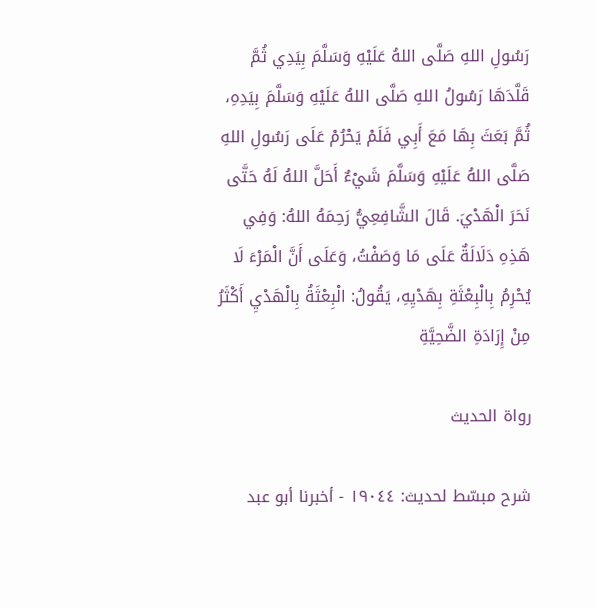رَسُولِ اللهِ صَلَّى اللهُ عَلَيْهِ وَسَلَّمَ بِيَدِي ثُمَّ قَلَّدَهَا رَسُولُ اللهِ صَلَّى اللهُ عَلَيْهِ وَسَلَّمَ بِيَدِهِ، ثُمَّ بَعَثَ بِهَا مَعَ أَبِي فَلَمْ يَحْرُمْ عَلَى رَسُولِ اللهِ صَلَّى اللهُ عَلَيْهِ وَسَلَّمَ شَيْءٌ أَحَلَّ اللهُ لَهُ حَتَّى نَحَرَ الْهَدْيَ. قَالَ الشَّافِعِيُّ رَحِمَهُ اللهُ: وَفِي هَذِهِ دَلَالَةٌ عَلَى مَا وَصَفْتُ، وَعَلَى أَنَّ الْمَرْءَ لَا يُحْرِمُ بِالْبِعْثَةِ بِهَدْيِهِ، يَقُولُ: الْبِعْثَةُ بِالْهَدْيِ أَكْثَرُ مِنْ إِرَادَةِ الضَّحِيَّةِ

رواة الحديث

شرح مبسّط لحديث: ١٩٠٤٤ - أخبرنا أبو عبد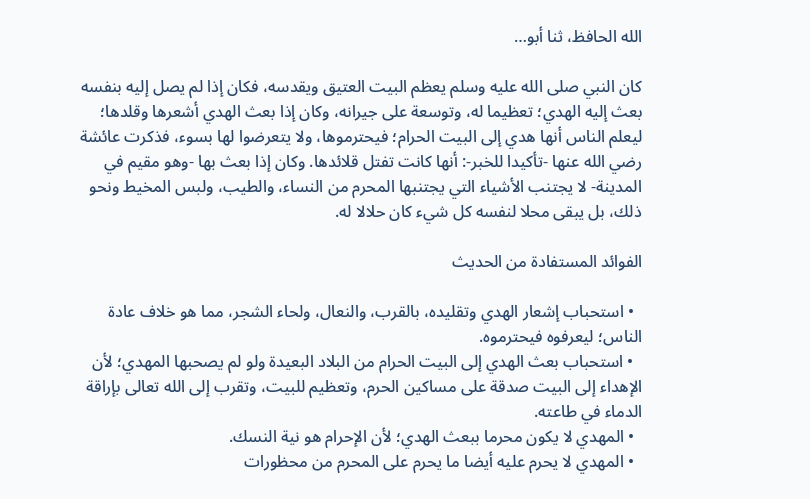الله الحافظ، ثنا أبو…

كان النبي صلى الله عليه وسلم يعظم البيت العتيق ويقدسه، فكان إذا لم يصل إليه بنفسه بعث إليه الهدي؛ تعظيما له، وتوسعة على جيرانه، وكان إذا بعث الهدي أشعرها وقلدها؛ ليعلم الناس أنها هدي إلى البيت الحرام؛ فيحترموها، ولا يتعرضوا لها بسوء، فذكرت عائشة رضي الله عنها -تأكيدا للخبر-: أنها كانت تفتل قلائدها. وكان إذا بعث بها -وهو مقيم في المدينة- لا يجتنب الأشياء التي يجتنبها المحرم من النساء، والطيب، ولبس المخيط ونحو ذلك، بل يبقى محلا لنفسه كل شيء كان حلالا له.

الفوائد المستفادة من الحديث

  • استحباب إشعار الهدي وتقليده، بالقرب، والنعال، ولحاء الشجر، مما هو خلاف عادة الناس؛ ليعرفوه فيحترموه.
  • استحباب بعث الهدي إلى البيت الحرام من البلاد البعيدة ولو لم يصحبها المهدي؛ لأن الإهداء إلى البيت صدقة على مساكين الحرم، وتعظيم للبيت، وتقرب إلى الله تعالى بإراقة الدماء في طاعته.
  • المهدي لا يكون محرما ببعث الهدي؛ لأن الإحرام هو نية النسك.
  • المهدي لا يحرم عليه أيضا ما يحرم على المحرم من محظورات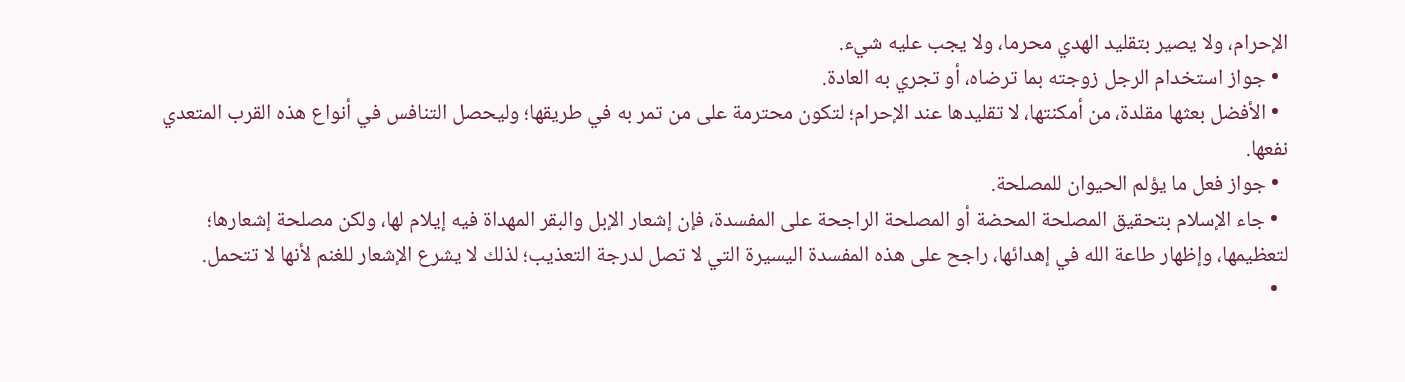الإحرام، ولا يصير بتقليد الهدي محرما، ولا يجب عليه شيء.
  • جواز استخدام الرجل زوجته بما ترضاه، أو تجري به العادة.
  • الأفضل بعثها مقلدة، من أمكنتها، لا تقليدها عند الإحرام؛ لتكون محترمة على من تمر به في طريقها؛ وليحصل التنافس في أنواع هذه القرب المتعدي نفعها.
  • جواز فعل ما يؤلم الحيوان للمصلحة.
  • جاء الإسلام بتحقيق المصلحة المحضة أو المصلحة الراجحة على المفسدة، فإن إشعار الإبل والبقر المهداة فيه إيلام لها، ولكن مصلحة إشعارها؛ لتعظيمها، وإظهار طاعة الله في إهدائها، راجح على هذه المفسدة اليسيرة التي لا تصل لدرجة التعذيب؛ لذلك لا يشرع الإشعار للغنم لأنها لا تتحمل.
  •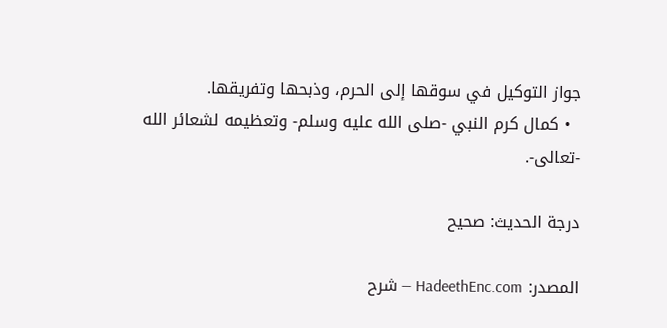جواز التوكيل في سوقها إلى الحرم، وذبحها وتفريقها.
  • كمال كرم النبي -صلى الله عليه وسلم- وتعظيمه لشعائر الله -تعالى-.

درجة الحديث: صحيح

المصدر: HadeethEnc.com — شرح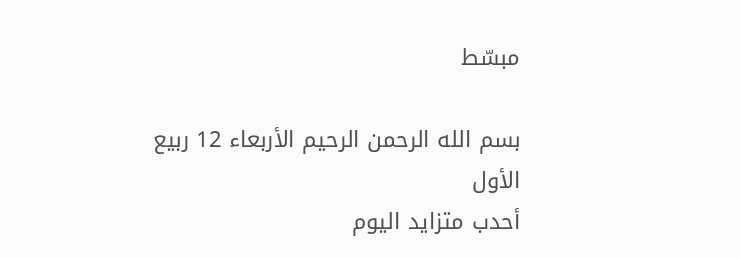مبسّط

بسم الله الرحمن الرحيم الأربعاء 12 ربيع الأول
أحدب متزايد اليوم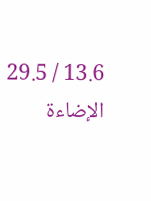13.6 / 29.5
الإضاءة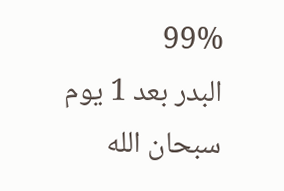99%
البدر بعد 1 يوم
سبحان الله